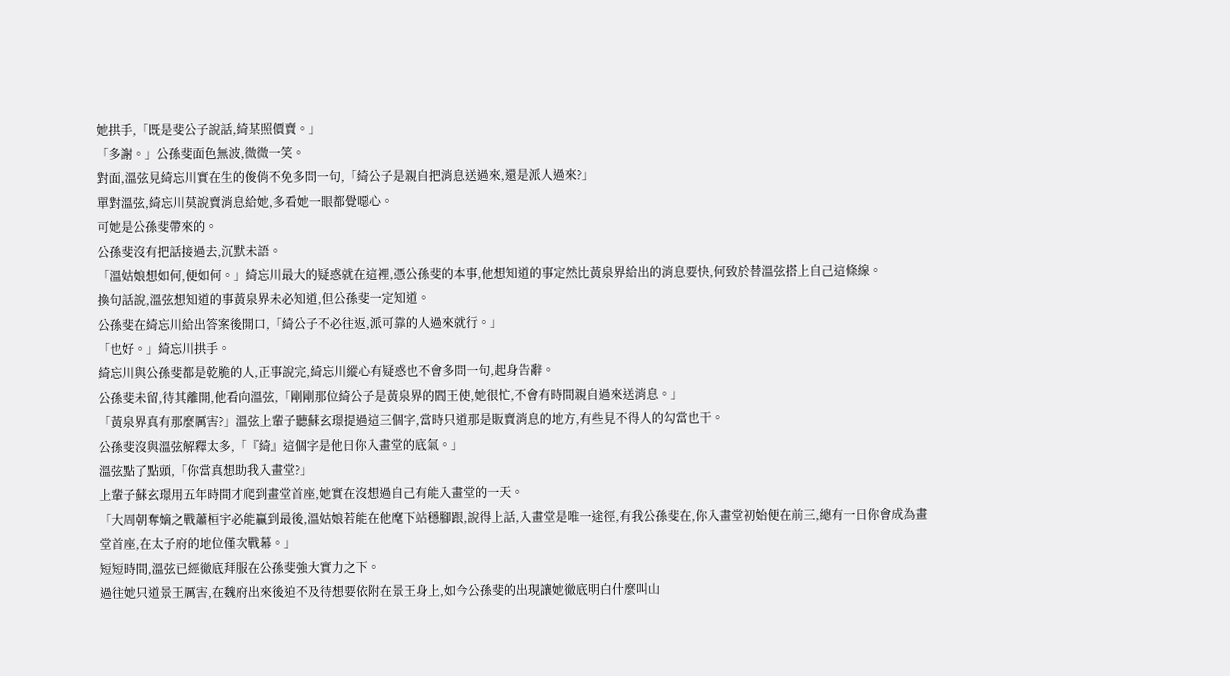她拱手,「既是斐公子說話,綺某照價賣。」
「多謝。」公孫斐面色無波,微微一笑。
對面,溫弦見綺忘川實在生的俊俏不免多問一句,「綺公子是親自把消息送過來,還是派人過來?」
單對溫弦,綺忘川莫說賣消息給她,多看她一眼都覺噁心。
可她是公孫斐帶來的。
公孫斐沒有把話接過去,沉默未語。
「溫姑娘想如何,便如何。」綺忘川最大的疑惑就在這裡,憑公孫斐的本事,他想知道的事定然比黃泉界給出的消息要快,何致於替溫弦搭上自己這條線。
換句話說,溫弦想知道的事黃泉界未必知道,但公孫斐一定知道。
公孫斐在綺忘川給出答案後開口,「綺公子不必往返,派可靠的人過來就行。」
「也好。」綺忘川拱手。
綺忘川與公孫斐都是乾脆的人,正事說完,綺忘川縱心有疑惑也不會多問一句,起身告辭。
公孫斐未留,待其離開,他看向溫弦,「剛剛那位綺公子是黃泉界的閻王使,她很忙,不會有時間親自過來送消息。」
「黃泉界真有那麼厲害?」溫弦上輩子聽蘇玄璟提過這三個字,當時只道那是販賣消息的地方,有些見不得人的勾當也干。
公孫斐沒與溫弦解釋太多,「『綺』這個字是他日你入畫堂的底氣。」
溫弦點了點頭,「你當真想助我入畫堂?」
上輩子蘇玄璟用五年時間才爬到畫堂首座,她實在沒想過自己有能入畫堂的一天。
「大周朝奪嫡之戰蕭桓宇必能贏到最後,溫姑娘若能在他麾下站穩腳跟,說得上話,入畫堂是唯一途徑,有我公孫斐在,你入畫堂初始便在前三,總有一日你會成為畫堂首座,在太子府的地位僅次戰幕。」
短短時間,溫弦已經徹底拜服在公孫斐強大實力之下。
過往她只道景王厲害,在魏府出來後迫不及待想要依附在景王身上,如今公孫斐的出現讓她徹底明白什麼叫山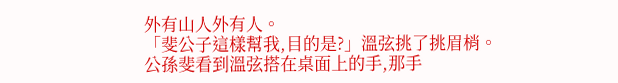外有山人外有人。
「斐公子這樣幫我,目的是?」溫弦挑了挑眉梢。
公孫斐看到溫弦搭在桌面上的手,那手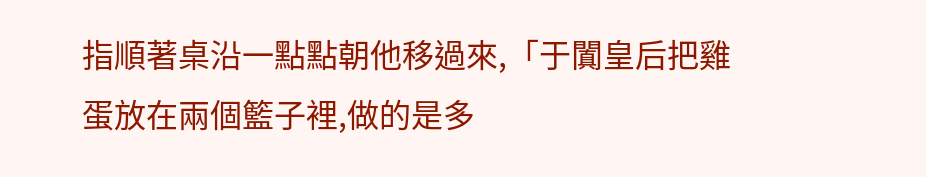指順著桌沿一點點朝他移過來,「于闐皇后把雞蛋放在兩個籃子裡,做的是多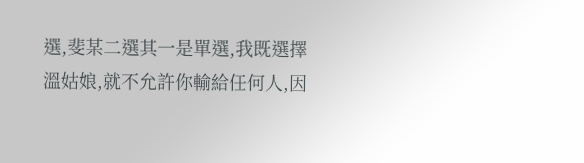選,斐某二選其一是單選,我既選擇溫姑娘,就不允許你輸給任何人,因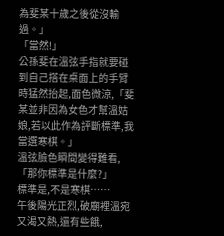為斐某十歲之後從沒輸過。」
「當然!」
公孫斐在溫弦手指就要碰到自己搭在桌面上的手臂時猛然抬起,面色微涼,「斐某並非因為女色才幫溫姑娘,若以此作為評斷標準,我當選寒棋。」
溫弦臉色瞬間變得難看,「那你標準是什麼?」
標準是,不是寒棋……
午後陽光正烈,破廟裡溫宛又渴又熱,還有些餓,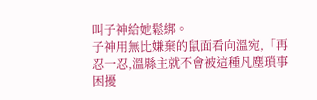叫子神給她鬆綁。
子神用無比嫌棄的鼠面看向溫宛,「再忍一忍,溫縣主就不會被這種凡塵瑣事困擾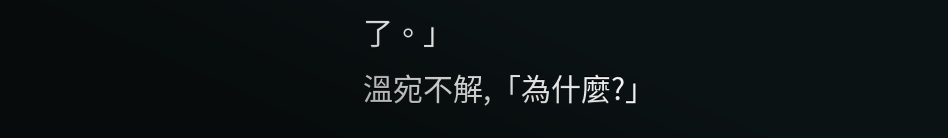了。」
溫宛不解,「為什麼?」